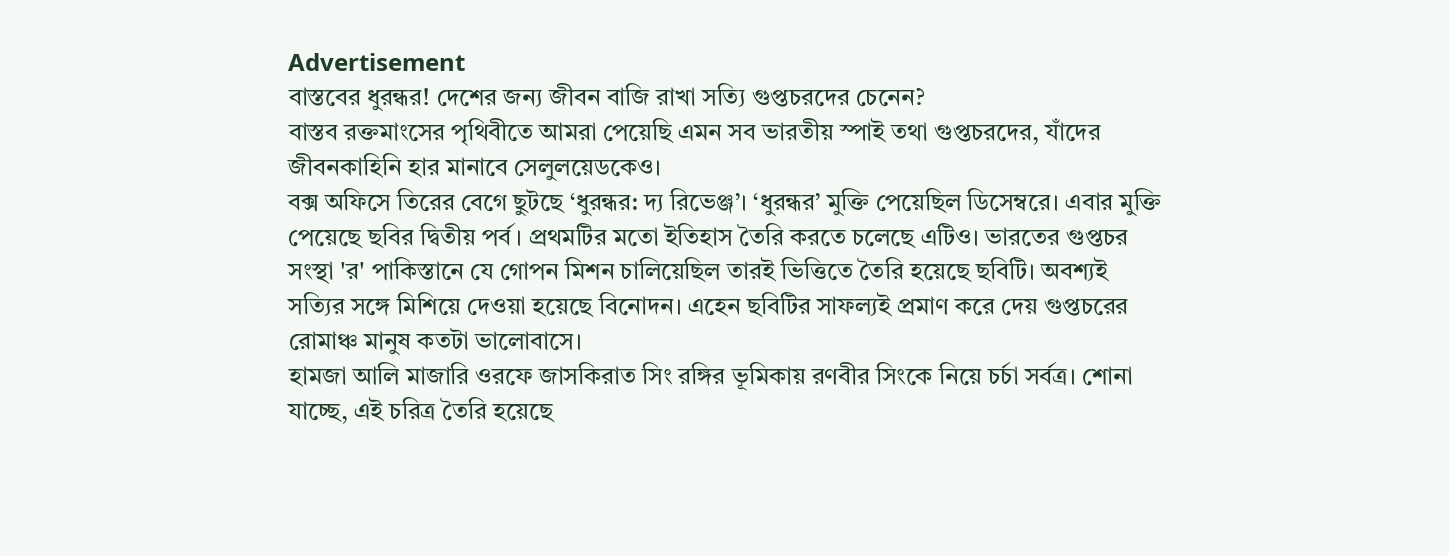Advertisement
বাস্তবের ধুরন্ধর! দেশের জন্য জীবন বাজি রাখা সত্যি গুপ্তচরদের চেনেন?
বাস্তব রক্তমাংসের পৃথিবীতে আমরা পেয়েছি এমন সব ভারতীয় স্পাই তথা গুপ্তচরদের, যাঁদের জীবনকাহিনি হার মানাবে সেলুলয়েডকেও।
বক্স অফিসে তিরের বেগে ছুটছে ‘ধুরন্ধর: দ্য রিভেঞ্জ’। ‘ধুরন্ধর’ মুক্তি পেয়েছিল ডিসেম্বরে। এবার মুক্তি পেয়েছে ছবির দ্বিতীয় পর্ব। প্রথমটির মতো ইতিহাস তৈরি করতে চলেছে এটিও। ভারতের গুপ্তচর সংস্থা 'র' পাকিস্তানে যে গোপন মিশন চালিয়েছিল তারই ভিত্তিতে তৈরি হয়েছে ছবিটি। অবশ্যই সত্যির সঙ্গে মিশিয়ে দেওয়া হয়েছে বিনোদন। এহেন ছবিটির সাফল্যই প্রমাণ করে দেয় গুপ্তচরের রোমাঞ্চ মানুষ কতটা ভালোবাসে।
হামজা আলি মাজারি ওরফে জাসকিরাত সিং রঙ্গির ভূমিকায় রণবীর সিংকে নিয়ে চর্চা সর্বত্র। শোনা যাচ্ছে, এই চরিত্র তৈরি হয়েছে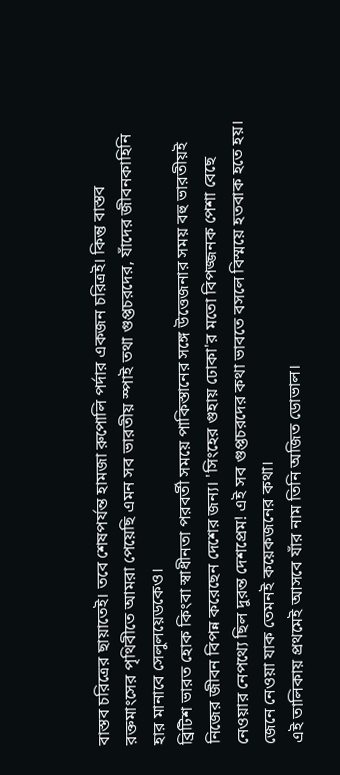বাস্তব চরিত্রের ছায়াতেই। তবে শেষপর্যন্ত হামজা রুপোলি পর্দার একজন চরিত্রই। কিন্তু বাস্তব রক্তমাংসের পৃথিবীতে আমরা পেয়েছি এমন সব ভারতীয় স্পাই তথা গুপ্তচরদের, যাঁদের জীবনকাহিনি হার মানাবে সেলুলয়েডকেও।
ব্রিটিশ ভারত হোক কিংবা স্বাধীনতা পরবর্তী সময়ে পাকিস্তানের সঙ্গে উত্তেজনার সময় বহু ভারতীয়ই নিজের জীবন বিপন্ন করেছেন দেশের জন্য। 'সিংহের গুহায় ঢোকা'র মতো বিপজ্জনক পেশা বেছে নেওয়ার নেপথ্যে ছিল দুরন্ত দেশপ্রেম! এই সব গুপ্তচরদের কথা ভাবতে বসলে বিস্ময়ে হতবাক হতে হয়। জেনে নেওয়া যাক তেমনই কয়েকজনের কথা।
এই তালিকায় প্রথমেই আসবে যাঁর নাম তিনি অজিত ডোভাল।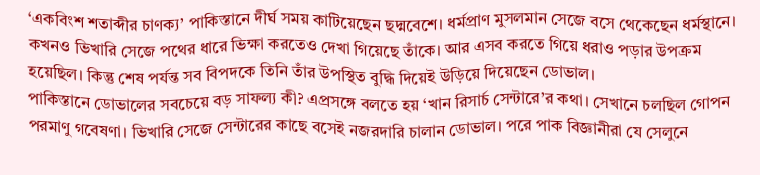‘একবিংশ শতাব্দীর চাণক্য’ পাকিস্তানে দীর্ঘ সময় কাটিয়েছেন ছদ্মবেশে। ধর্মপ্রাণ মুসলমান সেজে বসে থেকেছেন ধর্মস্থানে। কখনও ভিখারি সেজে পথের ধারে ভিক্ষা করতেও দেখা গিয়েছে তাঁকে। আর এসব করতে গিয়ে ধরাও পড়ার উপক্রম হয়েছিল। কিন্তু শেষ পর্যন্ত সব বিপদকে তিনি তাঁর উপস্থিত বুদ্ধি দিয়েই উড়িয়ে দিয়েছেন ডোভাল।
পাকিস্তানে ডোভালের সবচেয়ে বড় সাফল্য কী? এপ্রসঙ্গে বলতে হয় ‘খান রিসার্চ সেন্টারে’র কথা। সেখানে চলছিল গোপন পরমাণু গবেষণা। ভিখারি সেজে সেন্টারের কাছে বসেই নজরদারি চালান ডোভাল। পরে পাক বিজ্ঞানীরা যে সেলুনে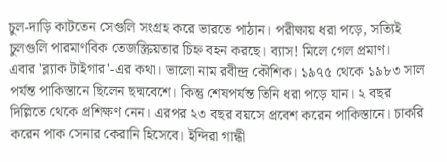চুল-দাড়ি কাটতেন সেগুলি সংগ্রহ করে ভারতে পাঠান। পরীক্ষায় ধরা পড়ে, সত্যিই চুলগুলি পারমাণবিক তেজস্ক্রিয়তার চিহ্ন বহন করছে। ব্যাস! মিলে গেল প্রমাণ।
এবার 'ব্ল্যাক টাইগার'-এর কথা। ভালো নাম রবীন্দ্র কৌশিক। ১৯৭৫ থেকে ১৯৮৩ সাল পর্যন্ত পাকিস্তানে ছিলেন ছদ্মবেশে। কিন্তু শেষপর্যন্ত তিনি ধরা পড়ে যান। ২ বছর দিল্লিতে থেকে প্রশিক্ষণ নেন। এরপর ২৩ বছর বয়সে প্রবেশ করেন পাকিস্তানে। চাকরি করেন পাক সেনার কেরানি হিসেবে। ইন্দিরা গান্ধী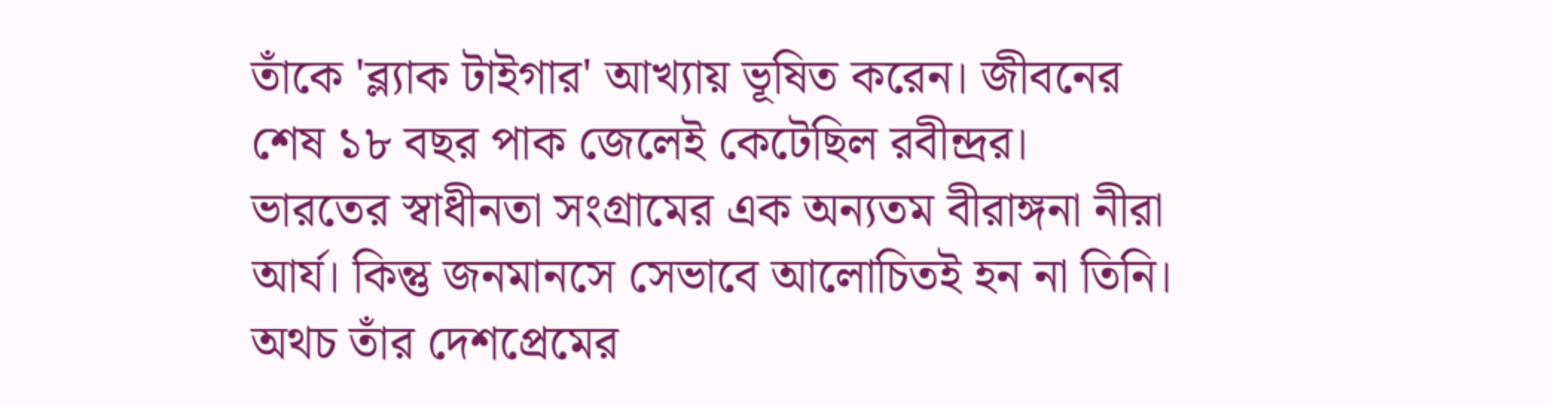তাঁকে 'ব্ল্যাক টাইগার' আখ্যায় ভূষিত করেন। জীবনের শেষ ১৮ বছর পাক জেলেই কেটেছিল রবীন্দ্রর।
ভারতের স্বাধীনতা সংগ্রামের এক অন্যতম বীরাঙ্গনা নীরা আর্য। কিন্তু জনমানসে সেভাবে আলোচিতই হন না তিনি। অথচ তাঁর দেশপ্রেমের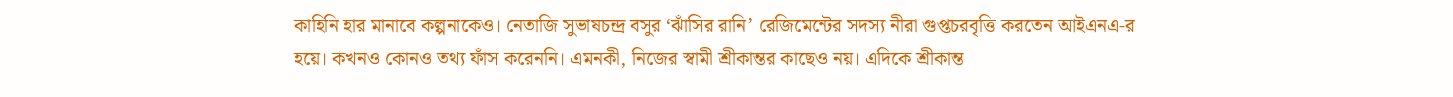কাহিনি হার মানাবে কল্পনাকেও। নেতাজি সুভাষচন্দ্র বসুর ‘ঝাঁসির রানি’ রেজিমেন্টের সদস্য নীরা গুপ্তচরবৃত্তি করতেন আইএনএ-র হয়ে। কখনও কোনও তথ্য ফাঁস করেননি। এমনকী, নিজের স্বামী শ্রীকান্তর কাছেও নয়। এদিকে শ্রীকান্ত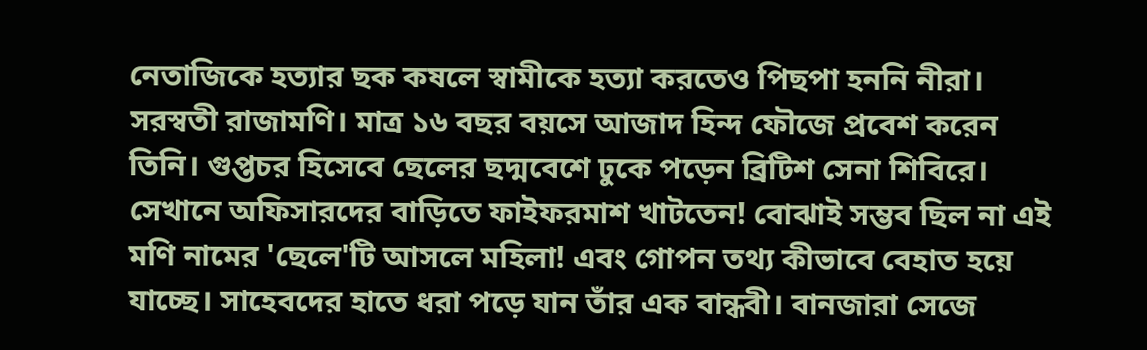নেতাজিকে হত্যার ছক কষলে স্বামীকে হত্যা করতেও পিছপা হননি নীরা।
সরস্বতী রাজামণি। মাত্র ১৬ বছর বয়সে আজাদ হিন্দ ফৌজে প্রবেশ করেন তিনি। গুপ্তচর হিসেবে ছেলের ছদ্মবেশে ঢুকে পড়েন ব্রিটিশ সেনা শিবিরে। সেখানে অফিসারদের বাড়িতে ফাইফরমাশ খাটতেন! বোঝাই সম্ভব ছিল না এই মণি নামের 'ছেলে'টি আসলে মহিলা! এবং গোপন তথ্য কীভাবে বেহাত হয়ে যাচ্ছে। সাহেবদের হাতে ধরা পড়ে যান তাঁর এক বান্ধবী। বানজারা সেজে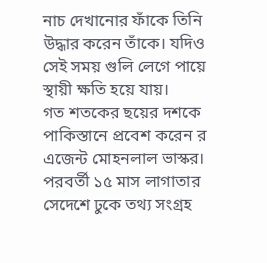নাচ দেখানোর ফাঁকে তিনি উদ্ধার করেন তাঁকে। যদিও সেই সময় গুলি লেগে পায়ে স্থায়ী ক্ষতি হয়ে যায়।
গত শতকের ছয়ের দশকে পাকিস্তানে প্রবেশ করেন র এজেন্ট মোহনলাল ভাস্কর। পরবর্তী ১৫ মাস লাগাতার সেদেশে ঢুকে তথ্য সংগ্রহ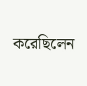করেছিলেন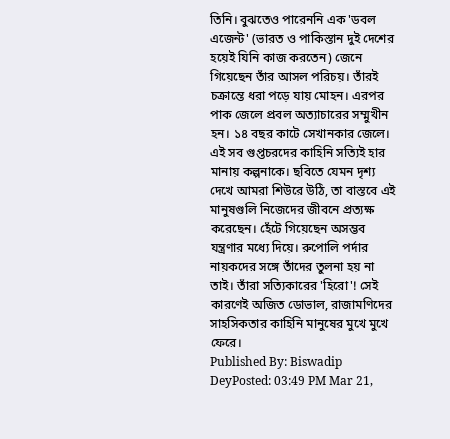তিনি। বুঝতেও পারেননি এক 'ডবল এজেন্ট' (ভারত ও পাকিস্তান দুই দেশের হয়েই যিনি কাজ করতেন) জেনে গিয়েছেন তাঁর আসল পরিচয়। তাঁরই চক্রান্তে ধরা পড়ে যায় মোহন। এরপর পাক জেলে প্রবল অত্যাচারের সম্মুখীন হন। ১৪ বছর কাটে সেখানকার জেলে।
এই সব গুপ্তচরদের কাহিনি সত্যিই হার মানায় কল্পনাকে। ছবিতে যেমন দৃশ্য দেখে আমরা শিউরে উঠি, তা বাস্তবে এই মানুষগুলি নিজেদের জীবনে প্রত্যক্ষ করেছেন। হেঁটে গিয়েছেন অসম্ভব যন্ত্রণার মধ্যে দিয়ে। রুপোলি পর্দার নায়কদের সঙ্গে তাঁদের তুলনা হয় না তাই। তাঁরা সত্যিকারের 'হিরো'! সেই কারণেই অজিত ডোভাল, রাজামণিদের সাহসিকতার কাহিনি মানুষের মুখে মুখে ফেরে।
Published By: Biswadip DeyPosted: 03:49 PM Mar 21,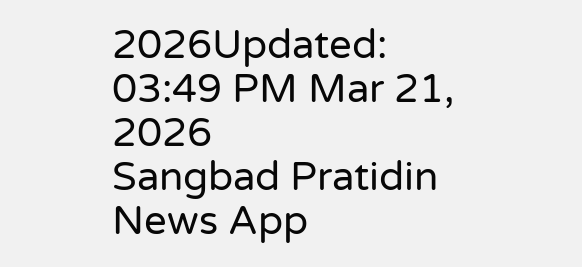2026Updated: 03:49 PM Mar 21, 2026
Sangbad Pratidin News App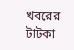খবরের টাটকা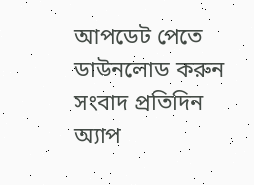আপডেট পেতে ডাউনলোড করুন সংবাদ প্রতিদিন অ্যাপ